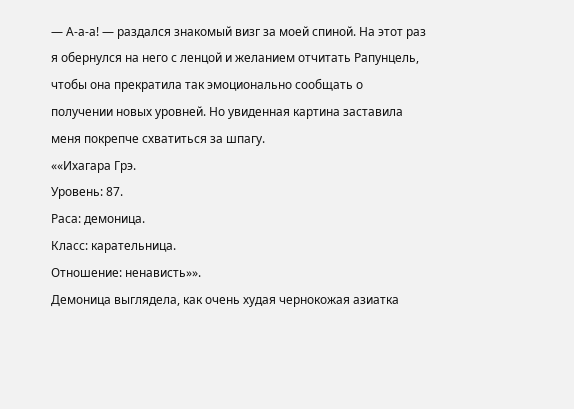— А-а-а! — раздался знакомый визг за моей спиной. На этот раз я обернулся на него с ленцой и желанием отчитать Рапунцель, чтобы она прекратила так эмоционально сообщать о получении новых уровней. Но увиденная картина заставила меня покрепче схватиться за шпагу.
««Ихагара Грэ.
Уровень: 87.
Раса: демоница.
Класс: карательница.
Отношение: ненависть»».
Демоница выглядела, как очень худая чернокожая азиатка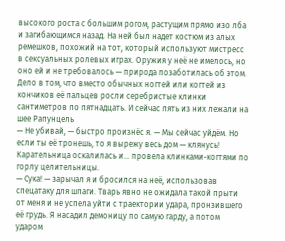высокого роста с большим рогом, растущим прямо изо лба и загибающимся назад. На ней был надет костюм из алых ремешков, похожий на тот, который используют мистресс в сексуальных ролевых играх. Оружия у неё не имелось, но оно ей и не требовалось — природа позаботилась об этом. Дело в том, что вместо обычных ногтей или когтей из кончиков её пальцев росли серебристые клинки сантиметров по пятнадцать. И сейчас пять из них лежали на шее Рапунцель
— Не убивай, — быстро произнёс я. — Мы сейчас уйдём. Но если ты её тронешь, то я вырежу весь дом — клянусь!
Карательница оскалилась и… провела клинками-когтями по горлу целительницы.
— Сука! — зарычал я и бросился на неё, использовав спецатаку для шпаги. Тварь явно не ожидала такой прыти от меня и не успела уйти с траектории удара, пронзившего её грудь. Я насадил демоницу по самую гарду, а потом ударом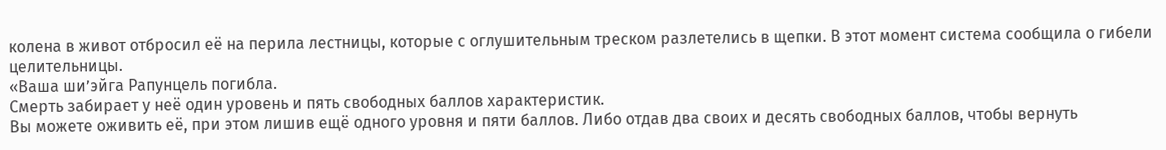колена в живот отбросил её на перила лестницы, которые с оглушительным треском разлетелись в щепки. В этот момент система сообщила о гибели целительницы.
«Ваша ши’эйга Рапунцель погибла.
Смерть забирает у неё один уровень и пять свободных баллов характеристик.
Вы можете оживить её, при этом лишив ещё одного уровня и пяти баллов. Либо отдав два своих и десять свободных баллов, чтобы вернуть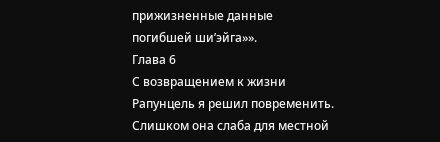прижизненные данные погибшей ши’эйга»».
Глава 6
С возвращением к жизни Рапунцель я решил повременить. Слишком она слаба для местной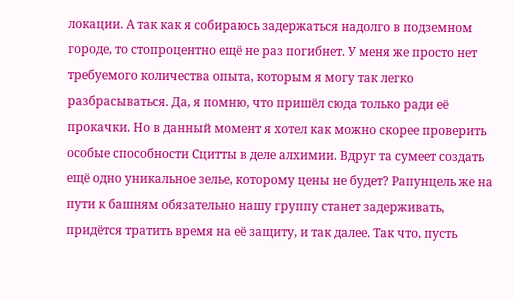локации. А так как я собираюсь задержаться надолго в подземном городе, то стопроцентно ещё не раз погибнет. У меня же просто нет требуемого количества опыта, которым я могу так легко разбрасываться. Да, я помню, что пришёл сюда только ради её прокачки. Но в данный момент я хотел как можно скорее проверить особые способности Сцитты в деле алхимии. Вдруг та сумеет создать ещё одно уникальное зелье, которому цены не будет? Рапунцель же на пути к башням обязательно нашу группу станет задерживать, придётся тратить время на её защиту, и так далее. Так что, пусть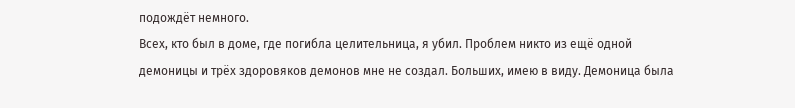подождёт немного.
Всех, кто был в доме, где погибла целительница, я убил. Проблем никто из ещё одной демоницы и трёх здоровяков демонов мне не создал. Больших, имею в виду. Демоница была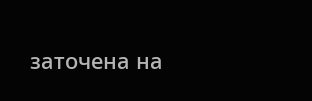заточена на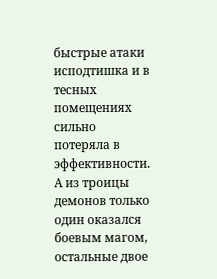быстрые атаки исподтишка и в тесных помещениях сильно потеряла в эффективности. А из троицы демонов только один оказался боевым магом, остальные двое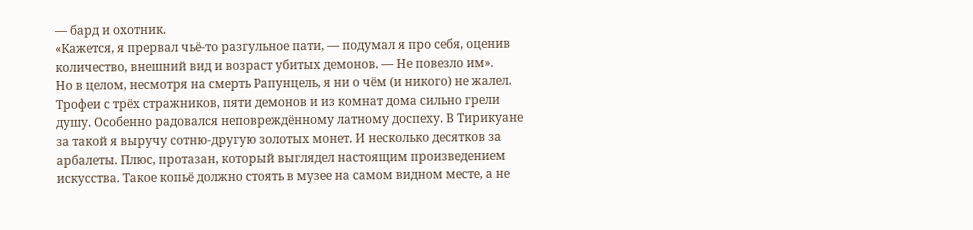— бард и охотник.
«Кажется, я прервал чьё-то разгульное пати, — подумал я про себя, оценив количество, внешний вид и возраст убитых демонов. — Не повезло им».
Но в целом, несмотря на смерть Рапунцель, я ни о чём (и никого) не жалел. Трофеи с трёх стражников, пяти демонов и из комнат дома сильно грели душу. Особенно радовался неповреждённому латному доспеху. В Тирикуане за такой я выручу сотню-другую золотых монет. И несколько десятков за арбалеты. Плюс, протазан, который выглядел настоящим произведением искусства. Такое копьё должно стоять в музее на самом видном месте, а не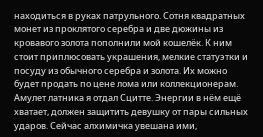находиться в руках патрульного. Сотня квадратных монет из проклятого серебра и две дюжины из кровавого золота пополнили мой кошелёк. К ним стоит приплюсовать украшения, мелкие статуэтки и посуду из обычного серебра и золота. Их можно будет продать по цене лома или коллекционерам.
Амулет латника я отдал Сцитте. Энергии в нём ещё хватает, должен защитить девушку от пары сильных ударов. Сейчас алхимичка увешана ими,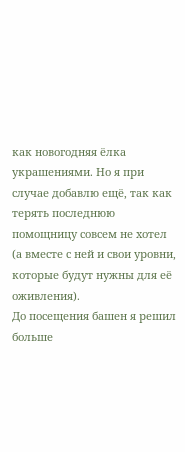как новогодняя ёлка украшениями. Но я при случае добавлю ещё, так как терять последнюю помощницу совсем не хотел (а вместе с ней и свои уровни, которые будут нужны для её оживления).
До посещения башен я решил больше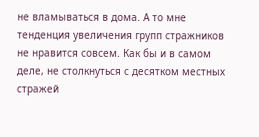не вламываться в дома. А то мне тенденция увеличения групп стражников не нравится совсем. Как бы и в самом деле, не столкнуться с десятком местных стражей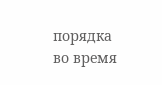порядка во время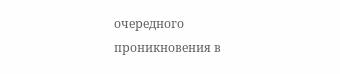очередного проникновения в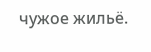чужое жильё.